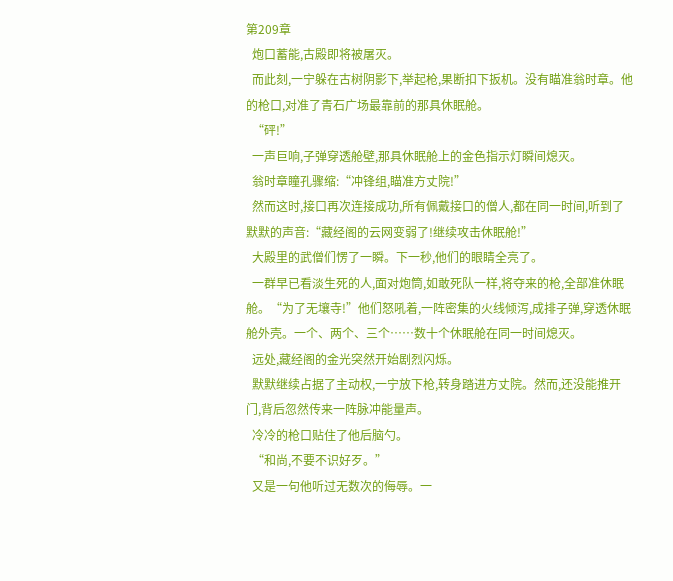第209章
  炮口蓄能,古殿即将被屠灭。
  而此刻,一宁躲在古树阴影下,举起枪,果断扣下扳机。没有瞄准翁时章。他的枪口,对准了青石广场最靠前的那具休眠舱。
  “砰!”
  一声巨响,子弹穿透舱壁,那具休眠舱上的金色指示灯瞬间熄灭。
  翁时章瞳孔骤缩:“冲锋组,瞄准方丈院!”
  然而这时,接口再次连接成功,所有佩戴接口的僧人,都在同一时间,听到了默默的声音:“藏经阁的云网变弱了!继续攻击休眠舱!”
  大殿里的武僧们愣了一瞬。下一秒,他们的眼睛全亮了。
  一群早已看淡生死的人,面对炮筒,如敢死队一样,将夺来的枪,全部准休眠舱。“为了无壤寺!”他们怒吼着,一阵密集的火线倾泻,成排子弹,穿透休眠舱外壳。一个、两个、三个……数十个休眠舱在同一时间熄灭。
  远处,藏经阁的金光突然开始剧烈闪烁。
  默默继续占据了主动权,一宁放下枪,转身踏进方丈院。然而,还没能推开门,背后忽然传来一阵脉冲能量声。
  冷冷的枪口贴住了他后脑勺。
  “和尚,不要不识好歹。”
  又是一句他听过无数次的侮辱。一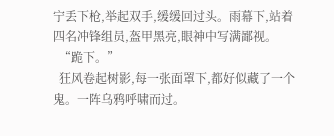宁丢下枪,举起双手,缓缓回过头。雨幕下,站着四名冲锋组员,盔甲黑亮,眼神中写满鄙视。
  “跪下。”
  狂风卷起树影,每一张面罩下,都好似藏了一个鬼。一阵乌鸦呼啸而过。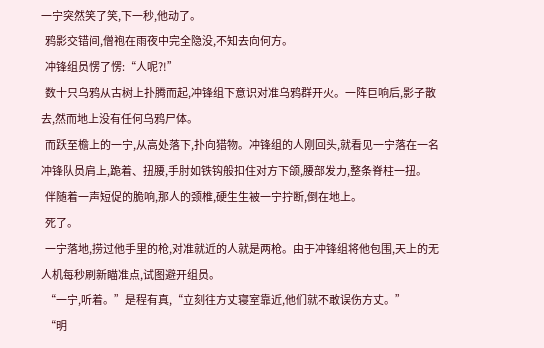一宁突然笑了笑,下一秒,他动了。
  鸦影交错间,僧袍在雨夜中完全隐没,不知去向何方。
  冲锋组员愣了愣:“人呢?!”
  数十只乌鸦从古树上扑腾而起,冲锋组下意识对准乌鸦群开火。一阵巨响后,影子散去,然而地上没有任何乌鸦尸体。
  而跃至檐上的一宁,从高处落下,扑向猎物。冲锋组的人刚回头,就看见一宁落在一名冲锋队员肩上,跪着、扭腰,手肘如铁钩般扣住对方下颌,腰部发力,整条脊柱一扭。
  伴随着一声短促的脆响,那人的颈椎,硬生生被一宁拧断,倒在地上。
  死了。
  一宁落地,捞过他手里的枪,对准就近的人就是两枪。由于冲锋组将他包围,天上的无人机每秒刷新瞄准点,试图避开组员。
  “一宁,听着。”是程有真,“立刻往方丈寝室靠近,他们就不敢误伤方丈。”
  “明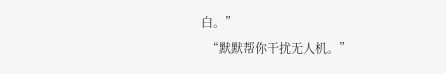白。”
  “默默帮你干扰无人机。”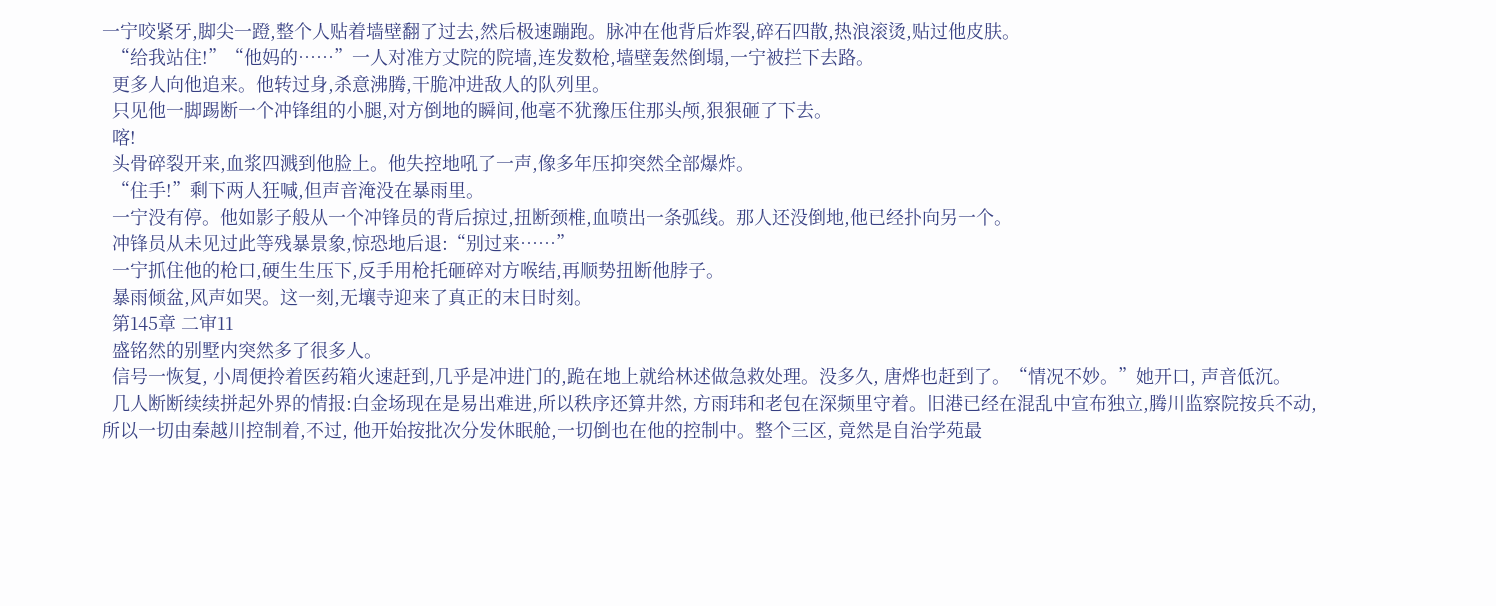一宁咬紧牙,脚尖一蹬,整个人贴着墙壁翻了过去,然后极速蹦跑。脉冲在他背后炸裂,碎石四散,热浪滚烫,贴过他皮肤。
  “给我站住!”“他妈的……”一人对准方丈院的院墙,连发数枪,墙壁轰然倒塌,一宁被拦下去路。
  更多人向他追来。他转过身,杀意沸腾,干脆冲进敌人的队列里。
  只见他一脚踢断一个冲锋组的小腿,对方倒地的瞬间,他毫不犹豫压住那头颅,狠狠砸了下去。
  喀!
  头骨碎裂开来,血浆四溅到他脸上。他失控地吼了一声,像多年压抑突然全部爆炸。
  “住手!”剩下两人狂喊,但声音淹没在暴雨里。
  一宁没有停。他如影子般从一个冲锋员的背后掠过,扭断颈椎,血喷出一条弧线。那人还没倒地,他已经扑向另一个。
  冲锋员从未见过此等残暴景象,惊恐地后退:“别过来……”
  一宁抓住他的枪口,硬生生压下,反手用枪托砸碎对方喉结,再顺势扭断他脖子。
  暴雨倾盆,风声如哭。这一刻,无壤寺迎来了真正的末日时刻。
  第145章 二审11
  盛铭然的别墅内突然多了很多人。
  信号一恢复, 小周便拎着医药箱火速赶到,几乎是冲进门的,跪在地上就给林述做急救处理。没多久, 唐烨也赶到了。“情况不妙。”她开口, 声音低沉。
  几人断断续续拼起外界的情报:白金场现在是易出难进,所以秩序还算井然, 方雨玮和老包在深频里守着。旧港已经在混乱中宣布独立,腾川监察院按兵不动, 所以一切由秦越川控制着,不过, 他开始按批次分发休眠舱,一切倒也在他的控制中。整个三区, 竟然是自治学苑最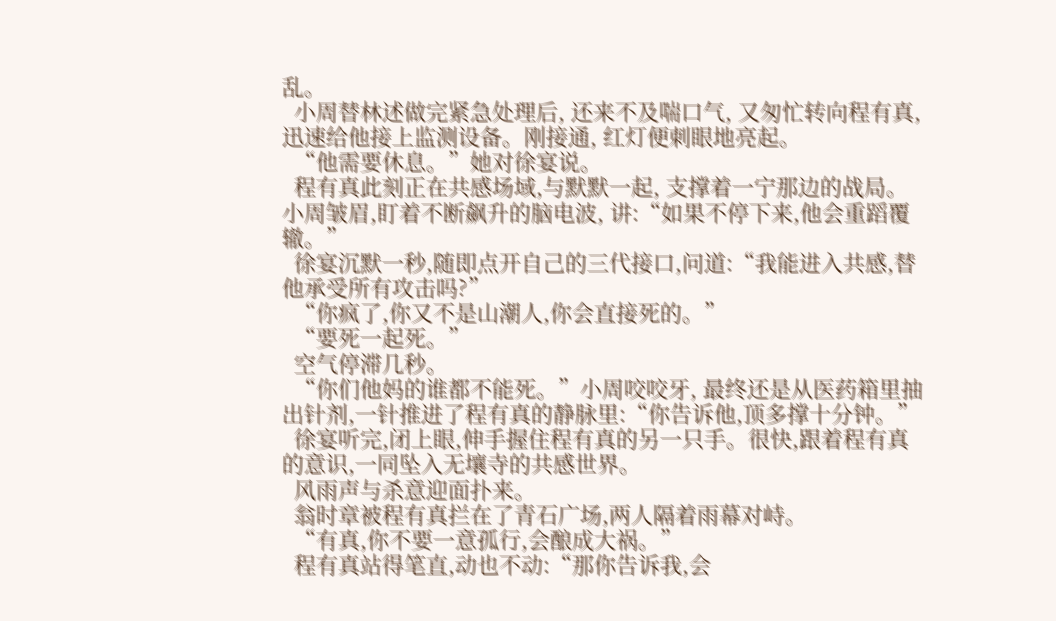乱。
  小周替林述做完紧急处理后, 还来不及喘口气, 又匆忙转向程有真, 迅速给他接上监测设备。刚接通, 红灯便刺眼地亮起。
  “他需要休息。”她对徐宴说。
  程有真此刻正在共感场域,与默默一起, 支撑着一宁那边的战局。小周皱眉,盯着不断飙升的脑电波, 讲:“如果不停下来,他会重蹈覆辙。”
  徐宴沉默一秒,随即点开自己的三代接口,问道:“我能进入共感,替他承受所有攻击吗?”
  “你疯了,你又不是山潮人,你会直接死的。”
  “要死一起死。”
  空气停滞几秒。
  “你们他妈的谁都不能死。”小周咬咬牙, 最终还是从医药箱里抽出针剂,一针推进了程有真的静脉里:“你告诉他,顶多撑十分钟。”
  徐宴听完,闭上眼,伸手握住程有真的另一只手。很快,跟着程有真的意识,一同坠入无壤寺的共感世界。
  风雨声与杀意迎面扑来。
  翁时章被程有真拦在了青石广场,两人隔着雨幕对峙。
  “有真,你不要一意孤行,会酿成大祸。”
  程有真站得笔直,动也不动:“那你告诉我,会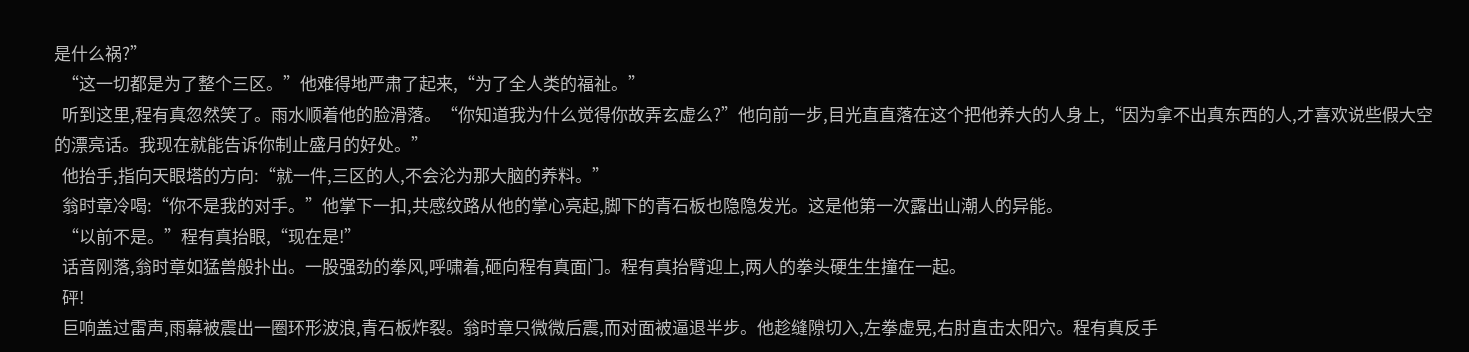是什么祸?”
  “这一切都是为了整个三区。”他难得地严肃了起来,“为了全人类的福祉。”
  听到这里,程有真忽然笑了。雨水顺着他的脸滑落。“你知道我为什么觉得你故弄玄虚么?”他向前一步,目光直直落在这个把他养大的人身上,“因为拿不出真东西的人,才喜欢说些假大空的漂亮话。我现在就能告诉你制止盛月的好处。”
  他抬手,指向天眼塔的方向:“就一件,三区的人,不会沦为那大脑的养料。”
  翁时章冷喝:“你不是我的对手。”他掌下一扣,共感纹路从他的掌心亮起,脚下的青石板也隐隐发光。这是他第一次露出山潮人的异能。
  “以前不是。”程有真抬眼,“现在是!”
  话音刚落,翁时章如猛兽般扑出。一股强劲的拳风,呼啸着,砸向程有真面门。程有真抬臂迎上,两人的拳头硬生生撞在一起。
  砰!
  巨响盖过雷声,雨幕被震出一圈环形波浪,青石板炸裂。翁时章只微微后震,而对面被逼退半步。他趁缝隙切入,左拳虚晃,右肘直击太阳穴。程有真反手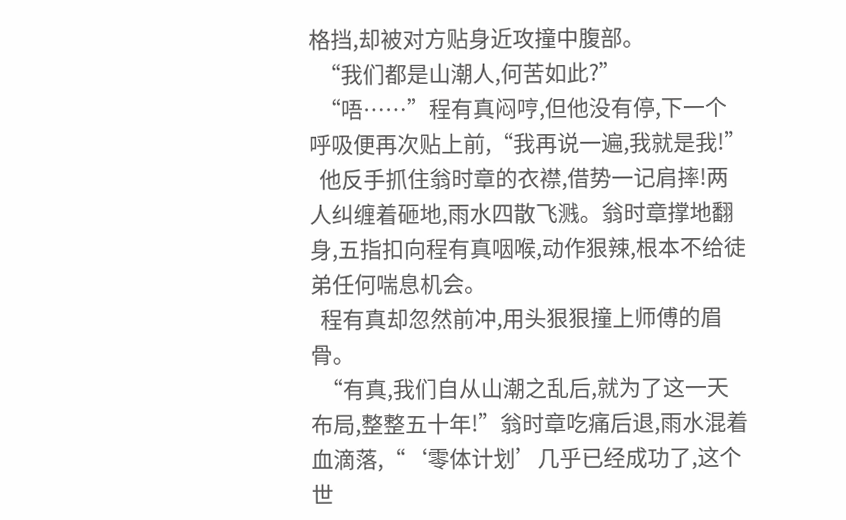格挡,却被对方贴身近攻撞中腹部。
  “我们都是山潮人,何苦如此?”
  “唔……”程有真闷哼,但他没有停,下一个呼吸便再次贴上前,“我再说一遍,我就是我!”
  他反手抓住翁时章的衣襟,借势一记肩摔!两人纠缠着砸地,雨水四散飞溅。翁时章撑地翻身,五指扣向程有真咽喉,动作狠辣,根本不给徒弟任何喘息机会。
  程有真却忽然前冲,用头狠狠撞上师傅的眉骨。
  “有真,我们自从山潮之乱后,就为了这一天布局,整整五十年!”翁时章吃痛后退,雨水混着血滴落,“‘零体计划’几乎已经成功了,这个世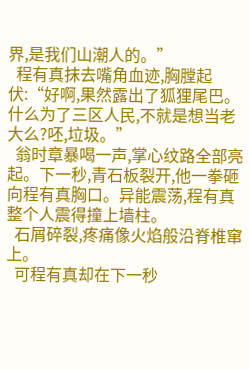界,是我们山潮人的。”
  程有真抹去嘴角血迹,胸膛起伏:“好啊,果然露出了狐狸尾巴。什么为了三区人民,不就是想当老大么?呸,垃圾。”
  翁时章暴喝一声,掌心纹路全部亮起。下一秒,青石板裂开,他一拳砸向程有真胸口。异能震荡,程有真整个人震得撞上墙柱。
  石屑碎裂,疼痛像火焰般沿脊椎窜上。
  可程有真却在下一秒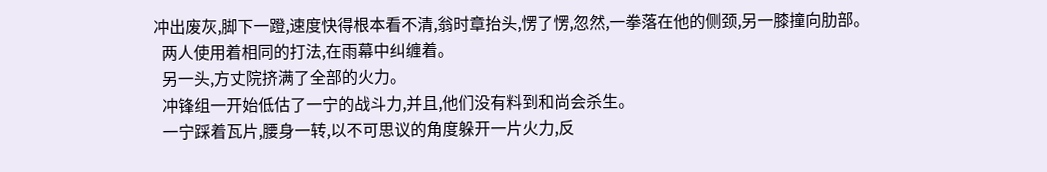冲出废灰,脚下一蹬,速度快得根本看不清,翁时章抬头,愣了愣,忽然,一拳落在他的侧颈,另一膝撞向肋部。
  两人使用着相同的打法,在雨幕中纠缠着。
  另一头,方丈院挤满了全部的火力。
  冲锋组一开始低估了一宁的战斗力,并且,他们没有料到和尚会杀生。
  一宁踩着瓦片,腰身一转,以不可思议的角度躲开一片火力,反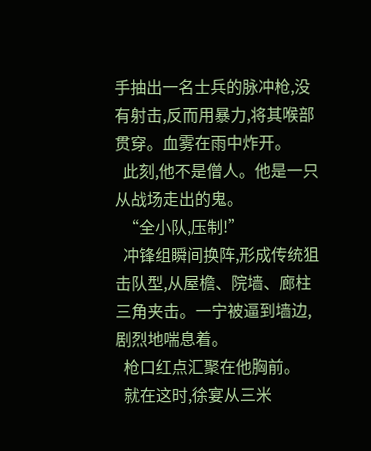手抽出一名士兵的脉冲枪,没有射击,反而用暴力,将其喉部贯穿。血雾在雨中炸开。
  此刻,他不是僧人。他是一只从战场走出的鬼。
  “全小队,压制!”
  冲锋组瞬间换阵,形成传统狙击队型,从屋檐、院墙、廊柱三角夹击。一宁被逼到墙边,剧烈地喘息着。
  枪口红点汇聚在他胸前。
  就在这时,徐宴从三米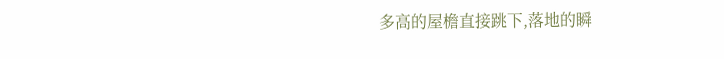多高的屋檐直接跳下,落地的瞬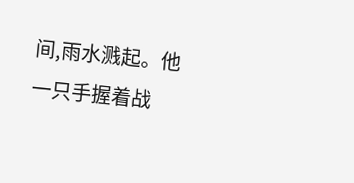间,雨水溅起。他一只手握着战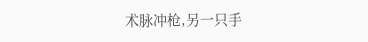术脉冲枪,另一只手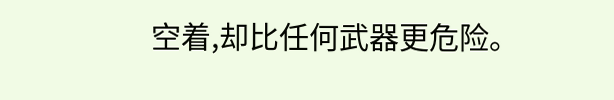空着,却比任何武器更危险。